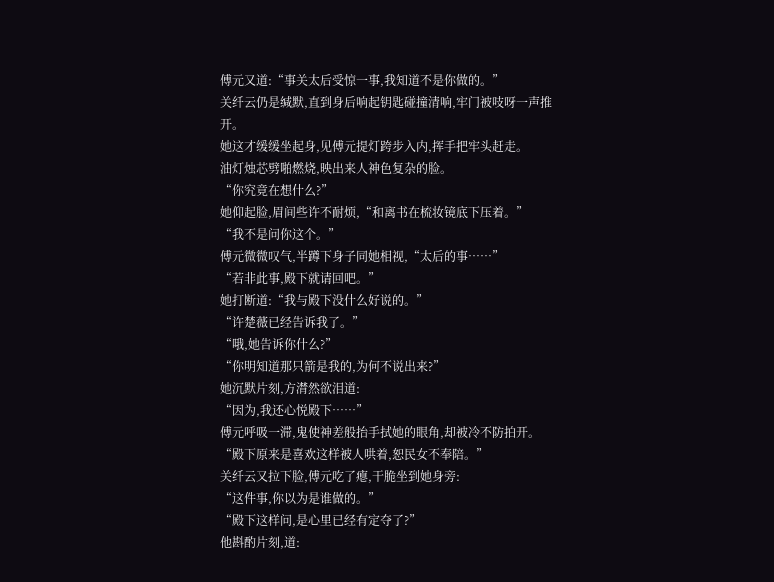傅元又道:“事关太后受惊一事,我知道不是你做的。”
关纤云仍是缄默,直到身后响起钥匙碰撞清响,牢门被吱呀一声推开。
她这才缓缓坐起身,见傅元提灯跨步入内,挥手把牢头赶走。
油灯烛芯劈啪燃烧,映出来人神色复杂的脸。
“你究竟在想什么?”
她仰起脸,眉间些许不耐烦,“和离书在梳妆镜底下压着。”
“我不是问你这个。”
傅元微微叹气,半蹲下身子同她相视,“太后的事……”
“若非此事,殿下就请回吧。”
她打断道:“我与殿下没什么好说的。”
“许楚薇已经告诉我了。”
“哦,她告诉你什么?”
“你明知道那只箭是我的,为何不说出来?”
她沉默片刻,方潸然欲泪道:
“因为,我还心悦殿下……”
傅元呼吸一滞,鬼使神差般抬手拭她的眼角,却被冷不防拍开。
“殿下原来是喜欢这样被人哄着,恕民女不奉陪。”
关纤云又拉下脸,傅元吃了瘪,干脆坐到她身旁:
“这件事,你以为是谁做的。”
“殿下这样问,是心里已经有定夺了?”
他斟酌片刻,道: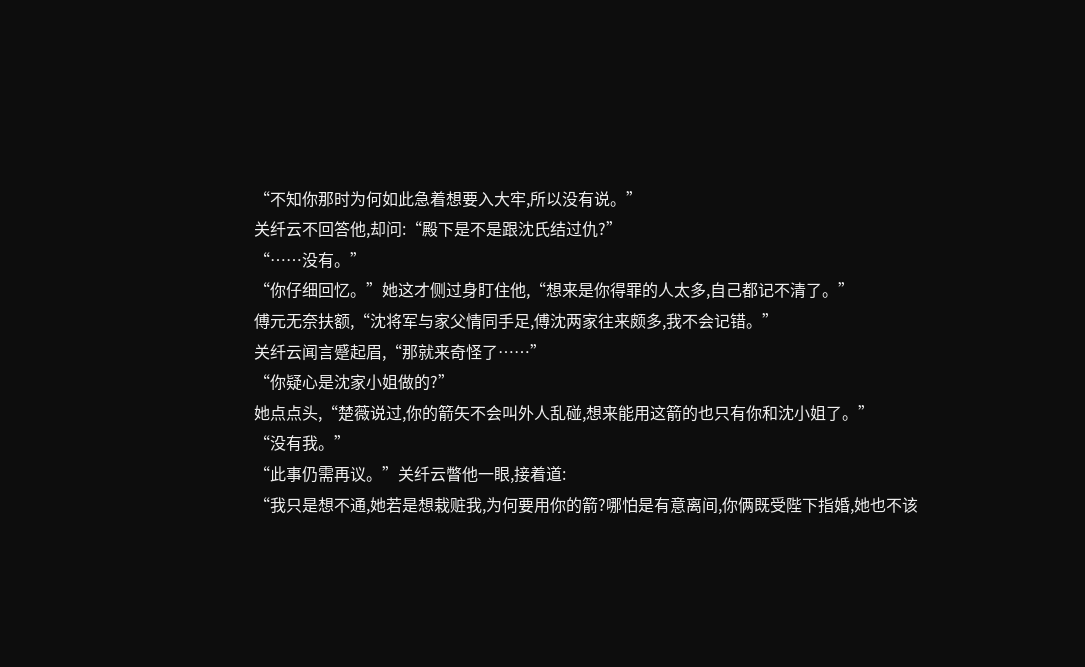“不知你那时为何如此急着想要入大牢,所以没有说。”
关纤云不回答他,却问:“殿下是不是跟沈氏结过仇?”
“……没有。”
“你仔细回忆。”她这才侧过身盯住他,“想来是你得罪的人太多,自己都记不清了。”
傅元无奈扶额,“沈将军与家父情同手足,傅沈两家往来颇多,我不会记错。”
关纤云闻言蹙起眉,“那就来奇怪了……”
“你疑心是沈家小姐做的?”
她点点头,“楚薇说过,你的箭矢不会叫外人乱碰,想来能用这箭的也只有你和沈小姐了。”
“没有我。”
“此事仍需再议。”关纤云瞥他一眼,接着道:
“我只是想不通,她若是想栽赃我,为何要用你的箭?哪怕是有意离间,你俩既受陛下指婚,她也不该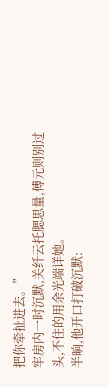把你牵扯进去。”
牢房内一时沉默,关纤云托腮思量,傅元则别过头,不住的用余光端详她。
半晌,他开口打破沉默: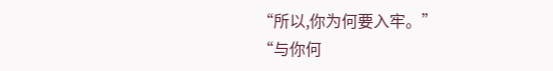“所以,你为何要入牢。”
“与你何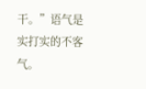干。”语气是实打实的不客气。